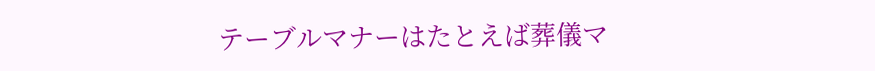テーブルマナーはたとえば葬儀マ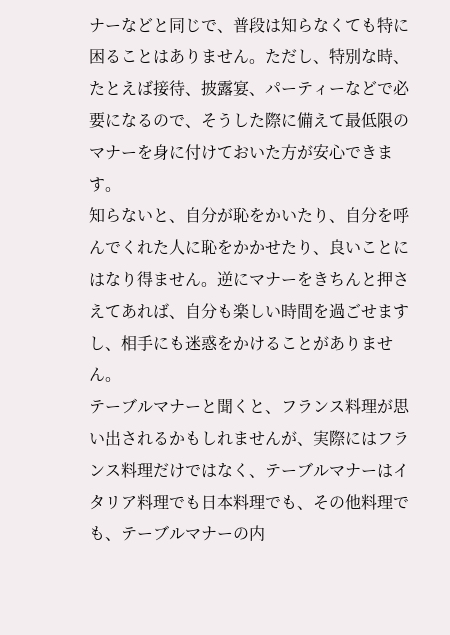ナーなどと同じで、普段は知らなくても特に困ることはありません。ただし、特別な時、たとえば接待、披露宴、パーティーなどで必要になるので、そうした際に備えて最低限のマナーを身に付けておいた方が安心できます。
知らないと、自分が恥をかいたり、自分を呼んでくれた人に恥をかかせたり、良いことにはなり得ません。逆にマナーをきちんと押さえてあれば、自分も楽しい時間を過ごせますし、相手にも迷惑をかけることがありません。
テーブルマナーと聞くと、フランス料理が思い出されるかもしれませんが、実際にはフランス料理だけではなく、テーブルマナーはイタリア料理でも日本料理でも、その他料理でも、テーブルマナーの内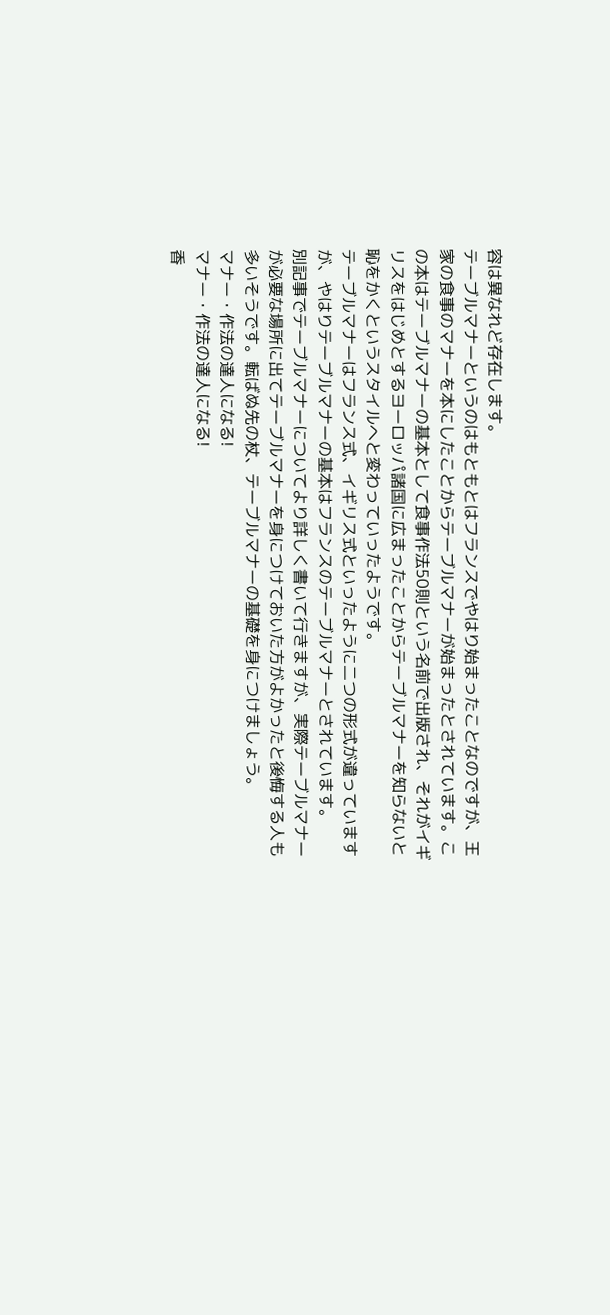容は異なれど存在します。
テーブルマナーというのはもともとはフランスでやはり始まったことなのですが、王家の食事のマナーを本にしたことからテーブルマナーが始まったとされています。この本はテーブルマナーの基本として食事作法50則という名前で出版され、それがイギリスをはじめとするヨーロッパ諸国に広まったことからテーブルマナーを知らないと恥をかくというスタイルへと変わっていったようです。
テーブルマナーはフランス式、イギリス式といったように二つの形式が違っていますが、やはりテーブルマナーの基本はフランスのテーブルマナーとされています。
別記事でテーブルマナーについてより詳しく書いて行きますが、実際テーブルマナーが必要な場所に出てテーブルマナーを身につけておいた方がよかったと後悔する人も多いそうです。転ばぬ先の杖、テーブルマナーの基礎を身につけましょう。
マナー・作法の達人になる!
マナー・作法の達人になる!
香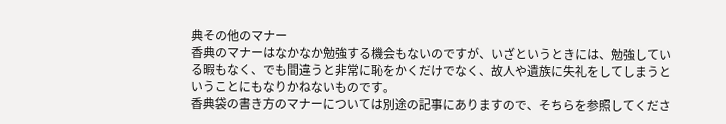典その他のマナー
香典のマナーはなかなか勉強する機会もないのですが、いざというときには、勉強している暇もなく、でも間違うと非常に恥をかくだけでなく、故人や遺族に失礼をしてしまうということにもなりかねないものです。
香典袋の書き方のマナーについては別途の記事にありますので、そちらを参照してくださ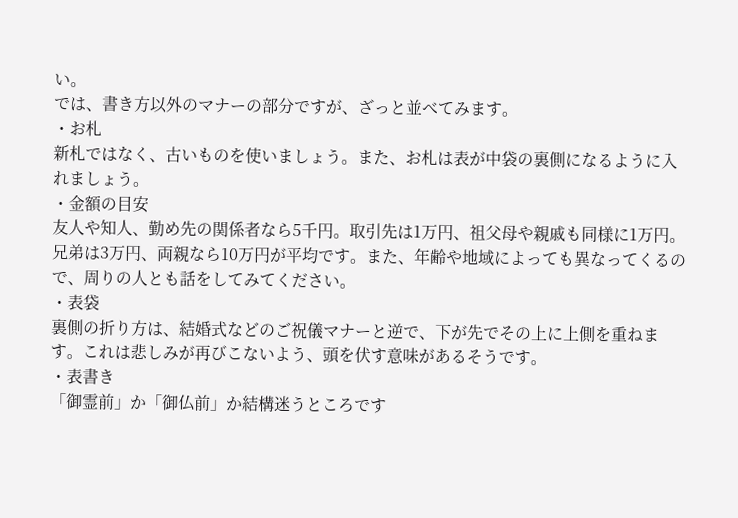い。
では、書き方以外のマナーの部分ですが、ざっと並べてみます。
・お札
新札ではなく、古いものを使いましょう。また、お札は表が中袋の裏側になるように入れましょう。
・金額の目安
友人や知人、勤め先の関係者なら5千円。取引先は1万円、祖父母や親戚も同様に1万円。兄弟は3万円、両親なら10万円が平均です。また、年齢や地域によっても異なってくるので、周りの人とも話をしてみてください。
・表袋
裏側の折り方は、結婚式などのご祝儀マナーと逆で、下が先でその上に上側を重ねます。これは悲しみが再びこないよう、頭を伏す意味があるそうです。
・表書き
「御霊前」か「御仏前」か結構迷うところです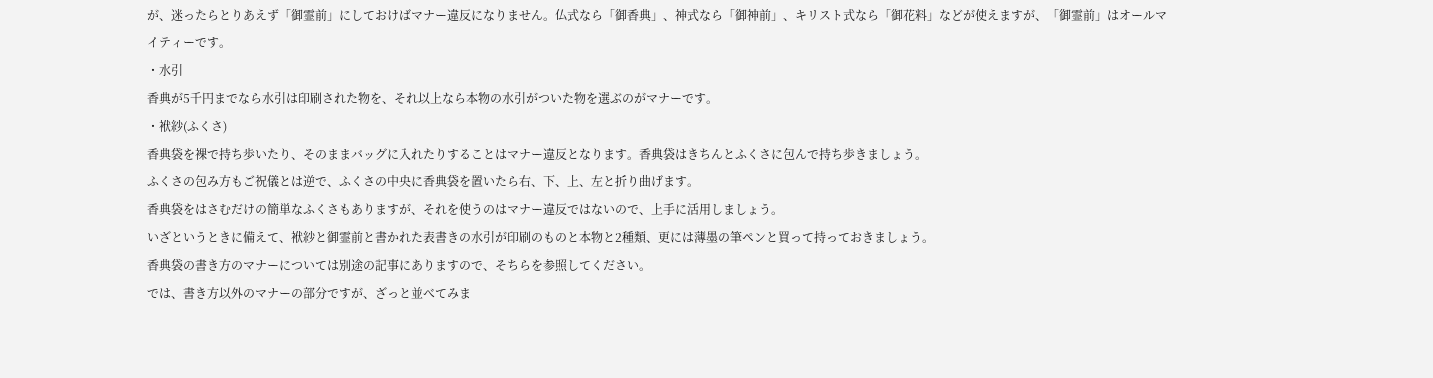が、迷ったらとりあえず「御霊前」にしておけばマナー違反になりません。仏式なら「御香典」、神式なら「御神前」、キリスト式なら「御花料」などが使えますが、「御霊前」はオールマイティーです。
・水引
香典が5千円までなら水引は印刷された物を、それ以上なら本物の水引がついた物を選ぶのがマナーです。
・袱紗(ふくさ)
香典袋を裸で持ち歩いたり、そのままバッグに入れたりすることはマナー違反となります。香典袋はきちんとふくさに包んで持ち歩きましょう。
ふくさの包み方もご祝儀とは逆で、ふくさの中央に香典袋を置いたら右、下、上、左と折り曲げます。
香典袋をはさむだけの簡単なふくさもありますが、それを使うのはマナー違反ではないので、上手に活用しましょう。
いざというときに備えて、袱紗と御霊前と書かれた表書きの水引が印刷のものと本物と2種類、更には薄墨の筆ペンと買って持っておきましょう。
香典袋の書き方のマナーについては別途の記事にありますので、そちらを参照してください。
では、書き方以外のマナーの部分ですが、ざっと並べてみま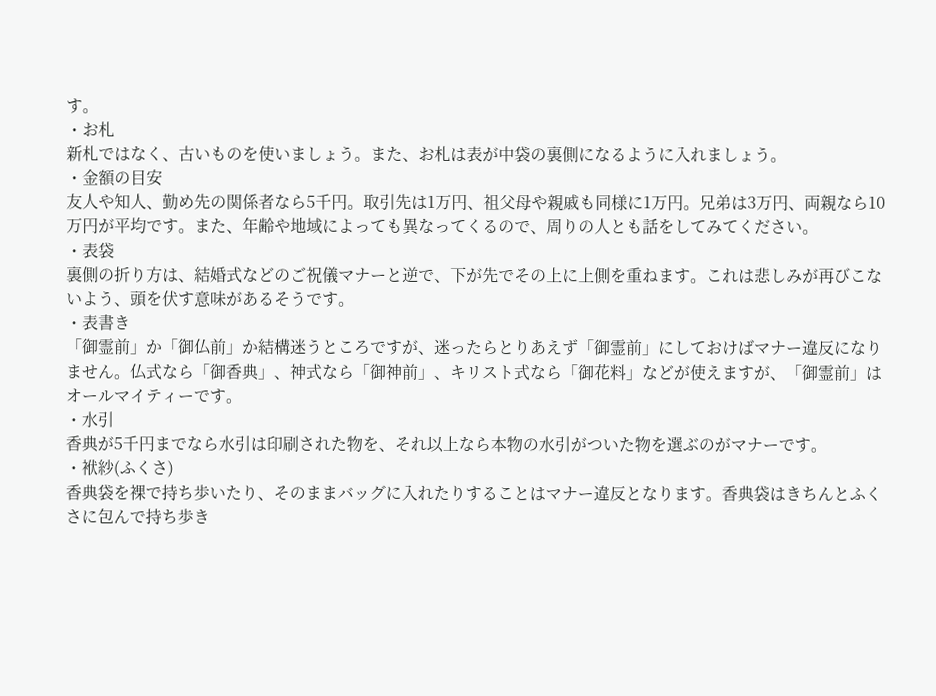す。
・お札
新札ではなく、古いものを使いましょう。また、お札は表が中袋の裏側になるように入れましょう。
・金額の目安
友人や知人、勤め先の関係者なら5千円。取引先は1万円、祖父母や親戚も同様に1万円。兄弟は3万円、両親なら10万円が平均です。また、年齢や地域によっても異なってくるので、周りの人とも話をしてみてください。
・表袋
裏側の折り方は、結婚式などのご祝儀マナーと逆で、下が先でその上に上側を重ねます。これは悲しみが再びこないよう、頭を伏す意味があるそうです。
・表書き
「御霊前」か「御仏前」か結構迷うところですが、迷ったらとりあえず「御霊前」にしておけばマナー違反になりません。仏式なら「御香典」、神式なら「御神前」、キリスト式なら「御花料」などが使えますが、「御霊前」はオールマイティーです。
・水引
香典が5千円までなら水引は印刷された物を、それ以上なら本物の水引がついた物を選ぶのがマナーです。
・袱紗(ふくさ)
香典袋を裸で持ち歩いたり、そのままバッグに入れたりすることはマナー違反となります。香典袋はきちんとふくさに包んで持ち歩き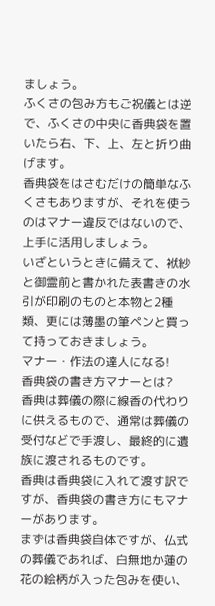ましょう。
ふくさの包み方もご祝儀とは逆で、ふくさの中央に香典袋を置いたら右、下、上、左と折り曲げます。
香典袋をはさむだけの簡単なふくさもありますが、それを使うのはマナー違反ではないので、上手に活用しましょう。
いざというときに備えて、袱紗と御霊前と書かれた表書きの水引が印刷のものと本物と2種類、更には薄墨の筆ペンと買って持っておきましょう。
マナー・作法の達人になる!
香典袋の書き方マナーとは?
香典は葬儀の際に線香の代わりに供えるもので、通常は葬儀の受付などで手渡し、最終的に遺族に渡されるものです。
香典は香典袋に入れて渡す訳ですが、香典袋の書き方にもマナーがあります。
まずは香典袋自体ですが、仏式の葬儀であれば、白無地か蓮の花の絵柄が入った包みを使い、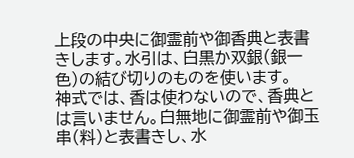上段の中央に御霊前や御香典と表書きします。水引は、白黒か双銀(銀一色)の結び切りのものを使います。
神式では、香は使わないので、香典とは言いません。白無地に御霊前や御玉串(料)と表書きし、水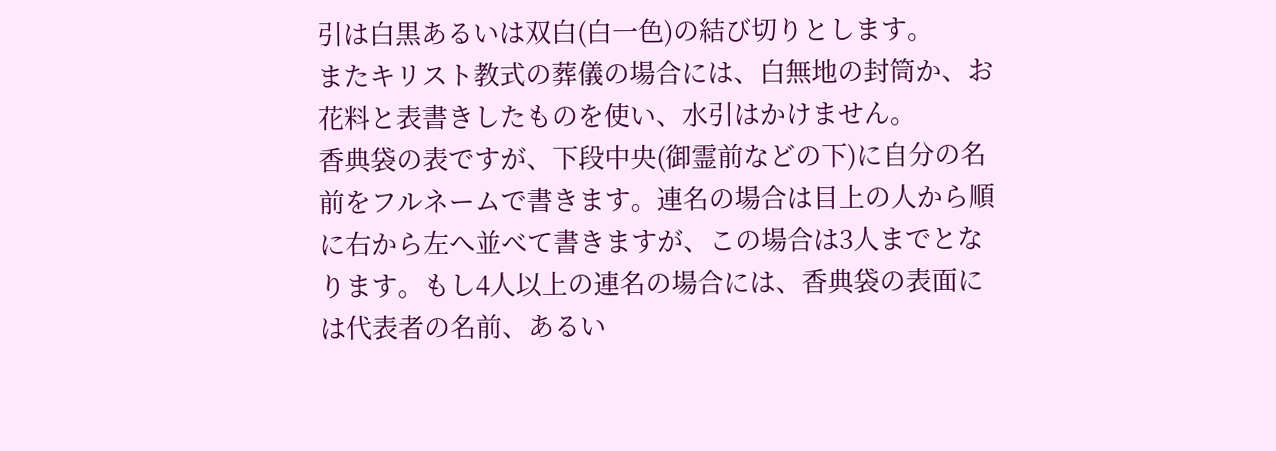引は白黒あるいは双白(白一色)の結び切りとします。
またキリスト教式の葬儀の場合には、白無地の封筒か、お花料と表書きしたものを使い、水引はかけません。
香典袋の表ですが、下段中央(御霊前などの下)に自分の名前をフルネームで書きます。連名の場合は目上の人から順に右から左へ並べて書きますが、この場合は3人までとなります。もし4人以上の連名の場合には、香典袋の表面には代表者の名前、あるい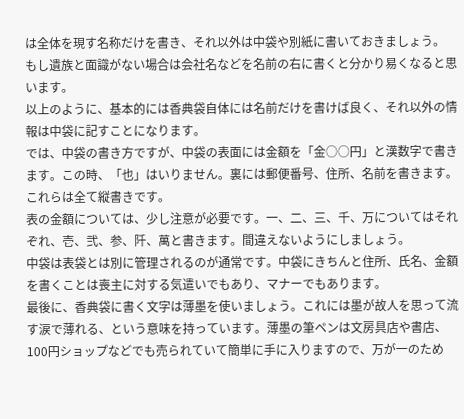は全体を現す名称だけを書き、それ以外は中袋や別紙に書いておきましょう。
もし遺族と面識がない場合は会社名などを名前の右に書くと分かり易くなると思います。
以上のように、基本的には香典袋自体には名前だけを書けば良く、それ以外の情報は中袋に記すことになります。
では、中袋の書き方ですが、中袋の表面には金額を「金○○円」と漢数字で書きます。この時、「也」はいりません。裏には郵便番号、住所、名前を書きます。これらは全て縦書きです。
表の金額については、少し注意が必要です。一、二、三、千、万についてはそれぞれ、壱、弐、参、阡、萬と書きます。間違えないようにしましょう。
中袋は表袋とは別に管理されるのが通常です。中袋にきちんと住所、氏名、金額を書くことは喪主に対する気遣いでもあり、マナーでもあります。
最後に、香典袋に書く文字は薄墨を使いましょう。これには墨が故人を思って流す涙で薄れる、という意味を持っています。薄墨の筆ペンは文房具店や書店、100円ショップなどでも売られていて簡単に手に入りますので、万が一のため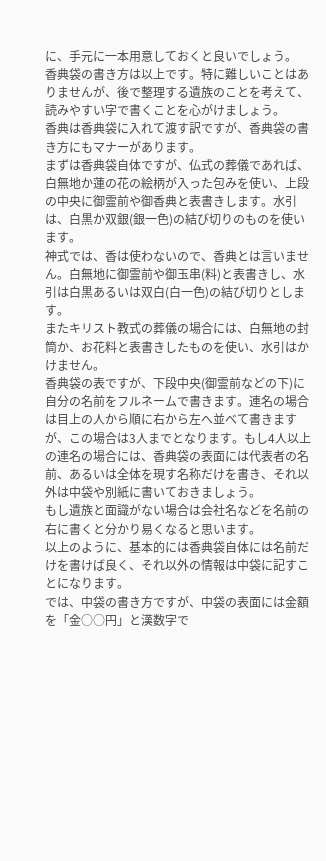に、手元に一本用意しておくと良いでしょう。
香典袋の書き方は以上です。特に難しいことはありませんが、後で整理する遺族のことを考えて、読みやすい字で書くことを心がけましょう。
香典は香典袋に入れて渡す訳ですが、香典袋の書き方にもマナーがあります。
まずは香典袋自体ですが、仏式の葬儀であれば、白無地か蓮の花の絵柄が入った包みを使い、上段の中央に御霊前や御香典と表書きします。水引は、白黒か双銀(銀一色)の結び切りのものを使います。
神式では、香は使わないので、香典とは言いません。白無地に御霊前や御玉串(料)と表書きし、水引は白黒あるいは双白(白一色)の結び切りとします。
またキリスト教式の葬儀の場合には、白無地の封筒か、お花料と表書きしたものを使い、水引はかけません。
香典袋の表ですが、下段中央(御霊前などの下)に自分の名前をフルネームで書きます。連名の場合は目上の人から順に右から左へ並べて書きますが、この場合は3人までとなります。もし4人以上の連名の場合には、香典袋の表面には代表者の名前、あるいは全体を現す名称だけを書き、それ以外は中袋や別紙に書いておきましょう。
もし遺族と面識がない場合は会社名などを名前の右に書くと分かり易くなると思います。
以上のように、基本的には香典袋自体には名前だけを書けば良く、それ以外の情報は中袋に記すことになります。
では、中袋の書き方ですが、中袋の表面には金額を「金○○円」と漢数字で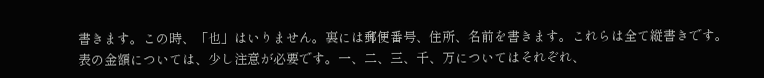書きます。この時、「也」はいりません。裏には郵便番号、住所、名前を書きます。これらは全て縦書きです。
表の金額については、少し注意が必要です。一、二、三、千、万についてはそれぞれ、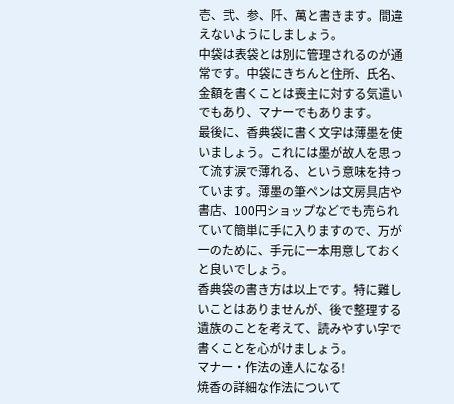壱、弐、参、阡、萬と書きます。間違えないようにしましょう。
中袋は表袋とは別に管理されるのが通常です。中袋にきちんと住所、氏名、金額を書くことは喪主に対する気遣いでもあり、マナーでもあります。
最後に、香典袋に書く文字は薄墨を使いましょう。これには墨が故人を思って流す涙で薄れる、という意味を持っています。薄墨の筆ペンは文房具店や書店、100円ショップなどでも売られていて簡単に手に入りますので、万が一のために、手元に一本用意しておくと良いでしょう。
香典袋の書き方は以上です。特に難しいことはありませんが、後で整理する遺族のことを考えて、読みやすい字で書くことを心がけましょう。
マナー・作法の達人になる!
焼香の詳細な作法について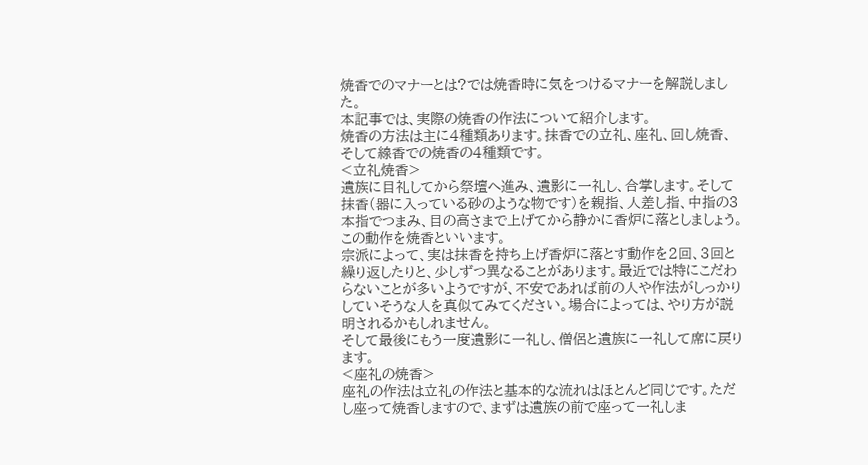焼香でのマナーとは?では焼香時に気をつけるマナーを解説しました。
本記事では、実際の焼香の作法について紹介します。
焼香の方法は主に4種類あります。抹香での立礼、座礼、回し焼香、そして線香での焼香の4種類です。
<立礼焼香>
遺族に目礼してから祭壇へ進み、遺影に一礼し、合掌します。そして抹香(器に入っている砂のような物です)を親指、人差し指、中指の3本指でつまみ、目の高さまで上げてから静かに香炉に落としましょう。この動作を焼香といいます。
宗派によって、実は抹香を持ち上げ香炉に落とす動作を2回、3回と繰り返したりと、少しずつ異なることがあります。最近では特にこだわらないことが多いようですが、不安であれば前の人や作法がしっかりしていそうな人を真似てみてください。場合によっては、やり方が説明されるかもしれません。
そして最後にもう一度遺影に一礼し、僧侶と遺族に一礼して席に戻ります。
<座礼の焼香>
座礼の作法は立礼の作法と基本的な流れはほとんど同じです。ただし座って焼香しますので、まずは遺族の前で座って一礼しま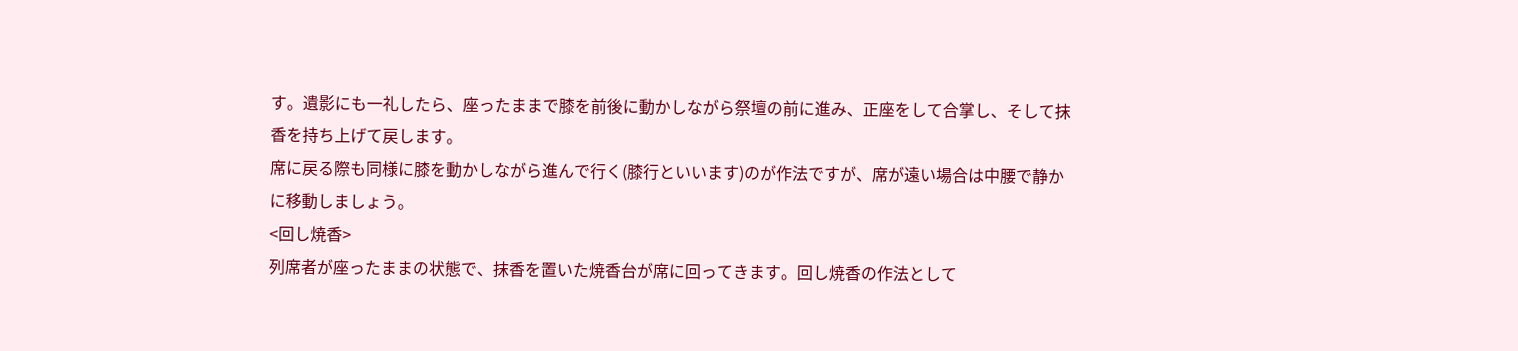す。遺影にも一礼したら、座ったままで膝を前後に動かしながら祭壇の前に進み、正座をして合掌し、そして抹香を持ち上げて戻します。
席に戻る際も同様に膝を動かしながら進んで行く(膝行といいます)のが作法ですが、席が遠い場合は中腰で静かに移動しましょう。
<回し焼香>
列席者が座ったままの状態で、抹香を置いた焼香台が席に回ってきます。回し焼香の作法として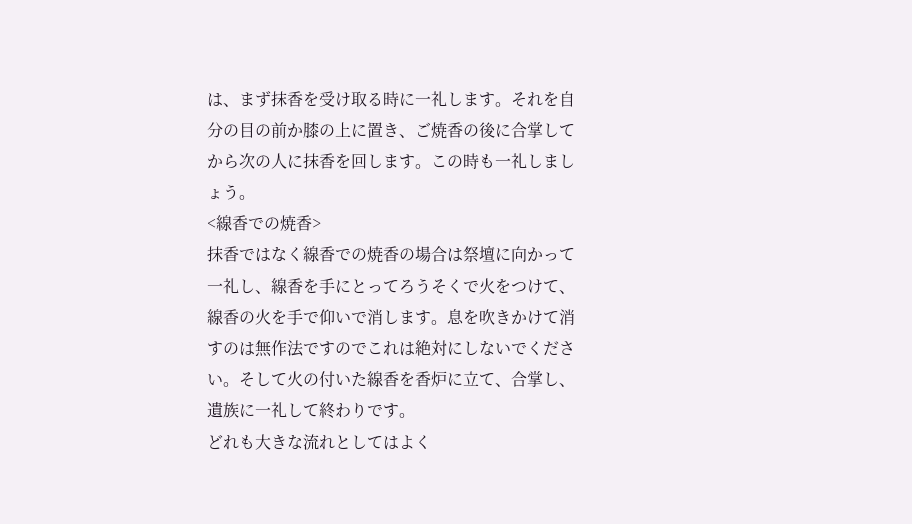は、まず抹香を受け取る時に一礼します。それを自分の目の前か膝の上に置き、ご焼香の後に合掌してから次の人に抹香を回します。この時も一礼しましょう。
<線香での焼香>
抹香ではなく線香での焼香の場合は祭壇に向かって一礼し、線香を手にとってろうそくで火をつけて、線香の火を手で仰いで消します。息を吹きかけて消すのは無作法ですのでこれは絶対にしないでください。そして火の付いた線香を香炉に立て、合掌し、遺族に一礼して終わりです。
どれも大きな流れとしてはよく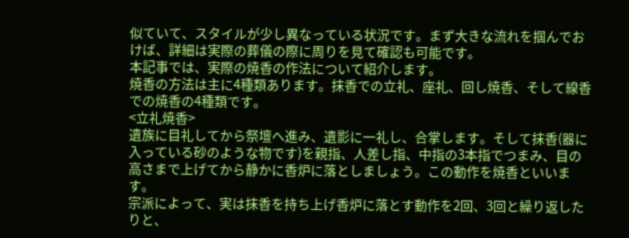似ていて、スタイルが少し異なっている状況です。まず大きな流れを掴んでおけば、詳細は実際の葬儀の際に周りを見て確認も可能です。
本記事では、実際の焼香の作法について紹介します。
焼香の方法は主に4種類あります。抹香での立礼、座礼、回し焼香、そして線香での焼香の4種類です。
<立礼焼香>
遺族に目礼してから祭壇へ進み、遺影に一礼し、合掌します。そして抹香(器に入っている砂のような物です)を親指、人差し指、中指の3本指でつまみ、目の高さまで上げてから静かに香炉に落としましょう。この動作を焼香といいます。
宗派によって、実は抹香を持ち上げ香炉に落とす動作を2回、3回と繰り返したりと、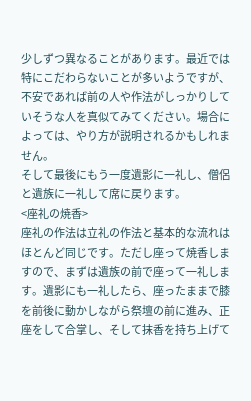少しずつ異なることがあります。最近では特にこだわらないことが多いようですが、不安であれば前の人や作法がしっかりしていそうな人を真似てみてください。場合によっては、やり方が説明されるかもしれません。
そして最後にもう一度遺影に一礼し、僧侶と遺族に一礼して席に戻ります。
<座礼の焼香>
座礼の作法は立礼の作法と基本的な流れはほとんど同じです。ただし座って焼香しますので、まずは遺族の前で座って一礼します。遺影にも一礼したら、座ったままで膝を前後に動かしながら祭壇の前に進み、正座をして合掌し、そして抹香を持ち上げて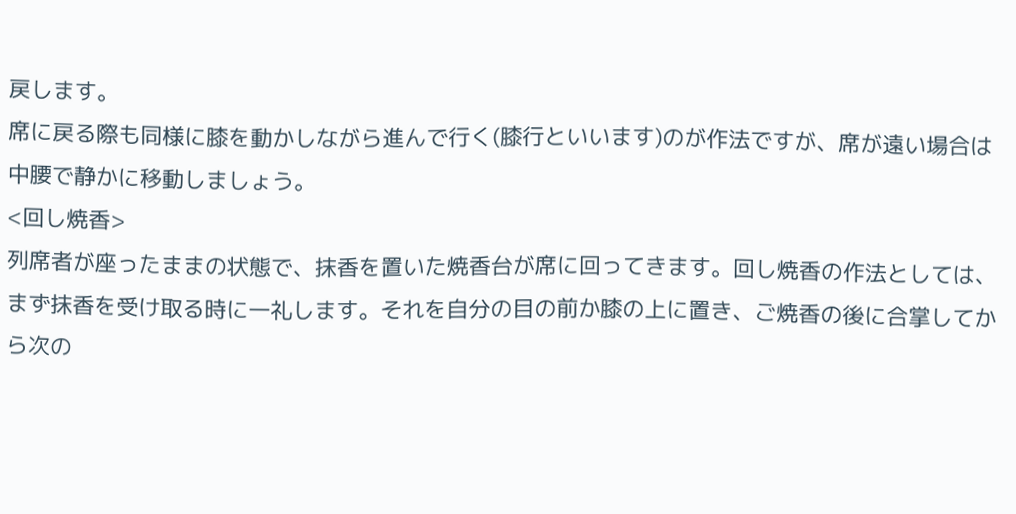戻します。
席に戻る際も同様に膝を動かしながら進んで行く(膝行といいます)のが作法ですが、席が遠い場合は中腰で静かに移動しましょう。
<回し焼香>
列席者が座ったままの状態で、抹香を置いた焼香台が席に回ってきます。回し焼香の作法としては、まず抹香を受け取る時に一礼します。それを自分の目の前か膝の上に置き、ご焼香の後に合掌してから次の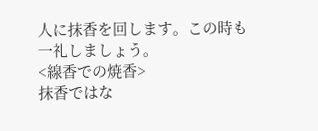人に抹香を回します。この時も一礼しましょう。
<線香での焼香>
抹香ではな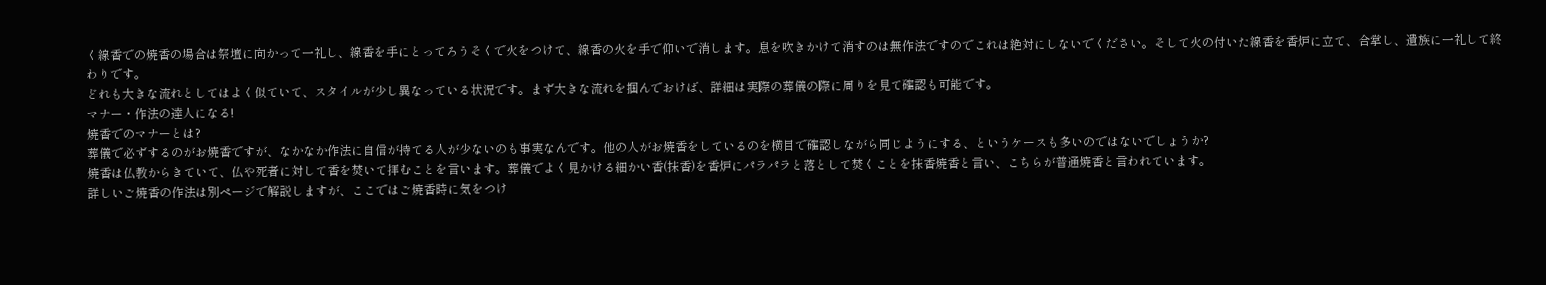く線香での焼香の場合は祭壇に向かって一礼し、線香を手にとってろうそくで火をつけて、線香の火を手で仰いで消します。息を吹きかけて消すのは無作法ですのでこれは絶対にしないでください。そして火の付いた線香を香炉に立て、合掌し、遺族に一礼して終わりです。
どれも大きな流れとしてはよく似ていて、スタイルが少し異なっている状況です。まず大きな流れを掴んでおけば、詳細は実際の葬儀の際に周りを見て確認も可能です。
マナー・作法の達人になる!
焼香でのマナーとは?
葬儀で必ずするのがお焼香ですが、なかなか作法に自信が持てる人が少ないのも事実なんです。他の人がお焼香をしているのを横目で確認しながら同じようにする、というケースも多いのではないでしょうか?
焼香は仏教からきていて、仏や死者に対して香を焚いて拝むことを言います。葬儀でよく見かける細かい香(抹香)を香炉にパラパラと落として焚くことを抹香焼香と言い、こちらが普通焼香と言われています。
詳しいご焼香の作法は別ページで解説しますが、ここではご焼香時に気をつけ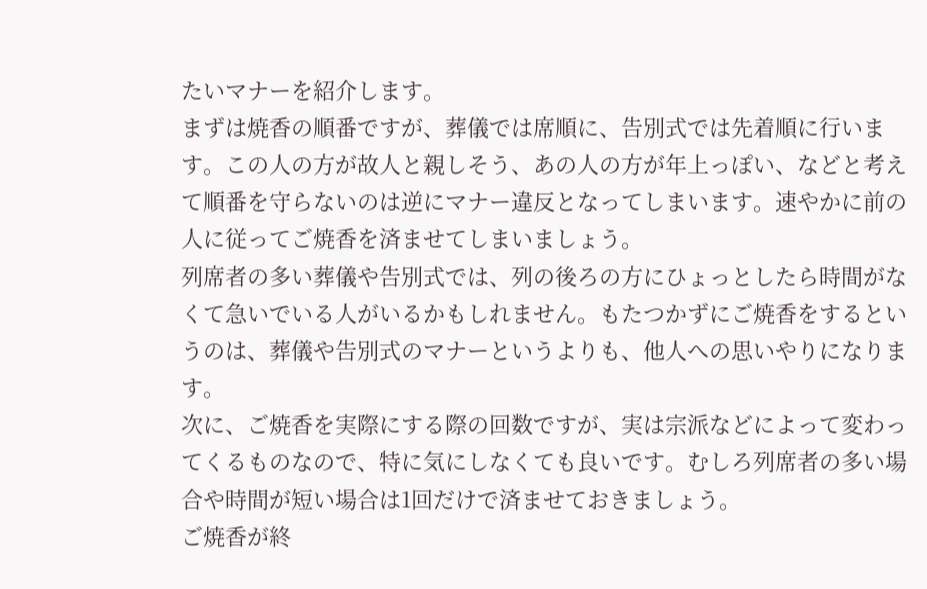たいマナーを紹介します。
まずは焼香の順番ですが、葬儀では席順に、告別式では先着順に行います。この人の方が故人と親しそう、あの人の方が年上っぽい、などと考えて順番を守らないのは逆にマナー違反となってしまいます。速やかに前の人に従ってご焼香を済ませてしまいましょう。
列席者の多い葬儀や告別式では、列の後ろの方にひょっとしたら時間がなくて急いでいる人がいるかもしれません。もたつかずにご焼香をするというのは、葬儀や告別式のマナーというよりも、他人への思いやりになります。
次に、ご焼香を実際にする際の回数ですが、実は宗派などによって変わってくるものなので、特に気にしなくても良いです。むしろ列席者の多い場合や時間が短い場合は1回だけで済ませておきましょう。
ご焼香が終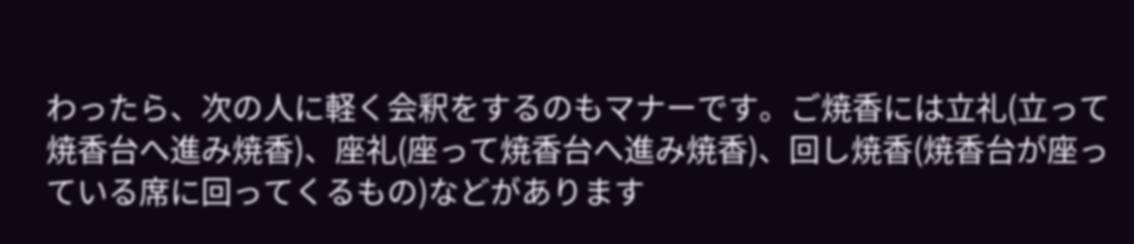わったら、次の人に軽く会釈をするのもマナーです。ご焼香には立礼(立って焼香台へ進み焼香)、座礼(座って焼香台へ進み焼香)、回し焼香(焼香台が座っている席に回ってくるもの)などがあります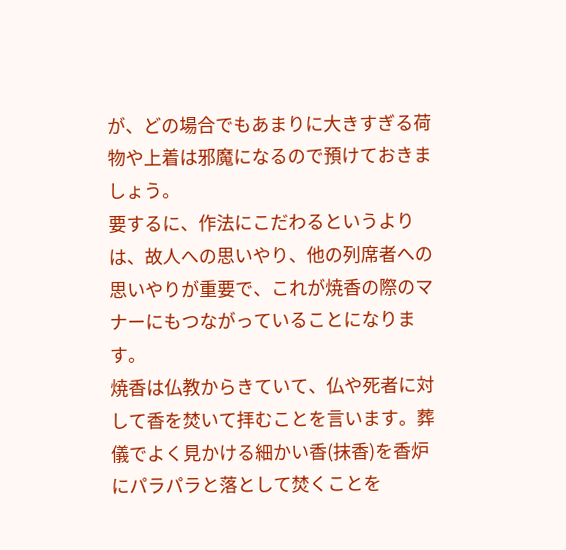が、どの場合でもあまりに大きすぎる荷物や上着は邪魔になるので預けておきましょう。
要するに、作法にこだわるというよりは、故人への思いやり、他の列席者への思いやりが重要で、これが焼香の際のマナーにもつながっていることになります。
焼香は仏教からきていて、仏や死者に対して香を焚いて拝むことを言います。葬儀でよく見かける細かい香(抹香)を香炉にパラパラと落として焚くことを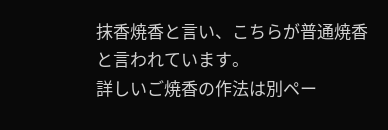抹香焼香と言い、こちらが普通焼香と言われています。
詳しいご焼香の作法は別ペー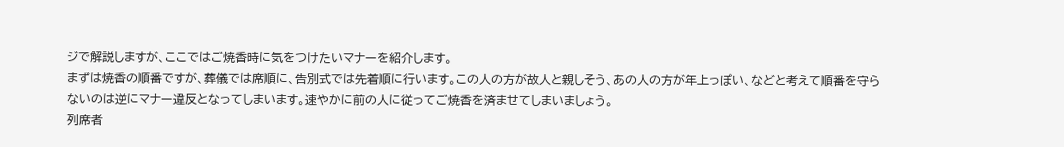ジで解説しますが、ここではご焼香時に気をつけたいマナーを紹介します。
まずは焼香の順番ですが、葬儀では席順に、告別式では先着順に行います。この人の方が故人と親しそう、あの人の方が年上っぽい、などと考えて順番を守らないのは逆にマナー違反となってしまいます。速やかに前の人に従ってご焼香を済ませてしまいましょう。
列席者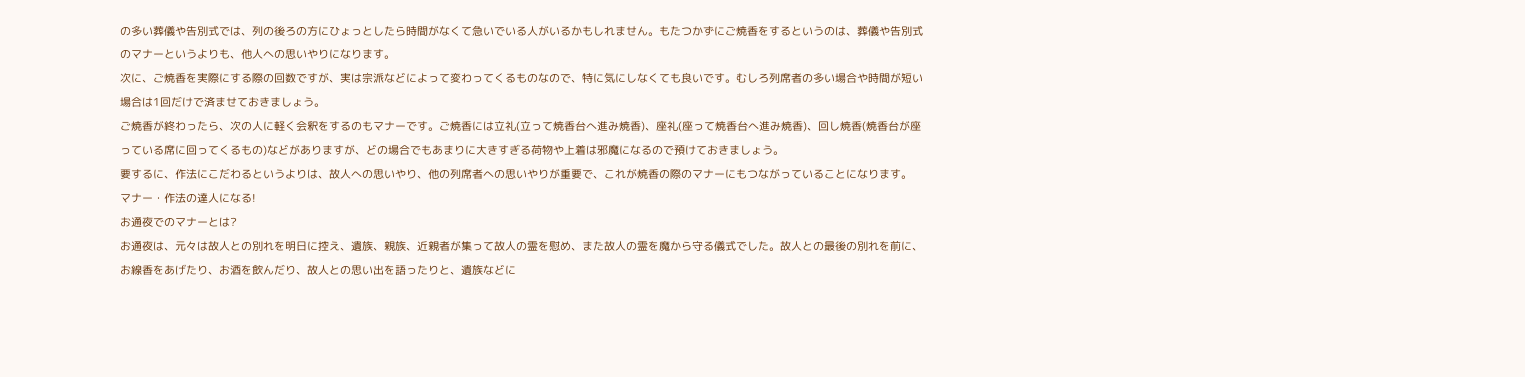の多い葬儀や告別式では、列の後ろの方にひょっとしたら時間がなくて急いでいる人がいるかもしれません。もたつかずにご焼香をするというのは、葬儀や告別式のマナーというよりも、他人への思いやりになります。
次に、ご焼香を実際にする際の回数ですが、実は宗派などによって変わってくるものなので、特に気にしなくても良いです。むしろ列席者の多い場合や時間が短い場合は1回だけで済ませておきましょう。
ご焼香が終わったら、次の人に軽く会釈をするのもマナーです。ご焼香には立礼(立って焼香台へ進み焼香)、座礼(座って焼香台へ進み焼香)、回し焼香(焼香台が座っている席に回ってくるもの)などがありますが、どの場合でもあまりに大きすぎる荷物や上着は邪魔になるので預けておきましょう。
要するに、作法にこだわるというよりは、故人への思いやり、他の列席者への思いやりが重要で、これが焼香の際のマナーにもつながっていることになります。
マナー・作法の達人になる!
お通夜でのマナーとは?
お通夜は、元々は故人との別れを明日に控え、遺族、親族、近親者が集って故人の霊を慰め、また故人の霊を魔から守る儀式でした。故人との最後の別れを前に、お線香をあげたり、お酒を飲んだり、故人との思い出を語ったりと、遺族などに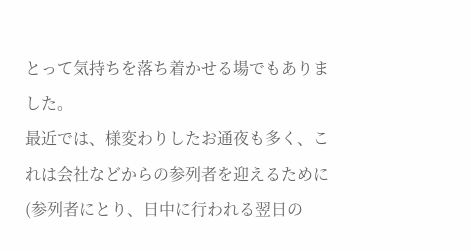とって気持ちを落ち着かせる場でもありました。
最近では、様変わりしたお通夜も多く、これは会社などからの参列者を迎えるために(参列者にとり、日中に行われる翌日の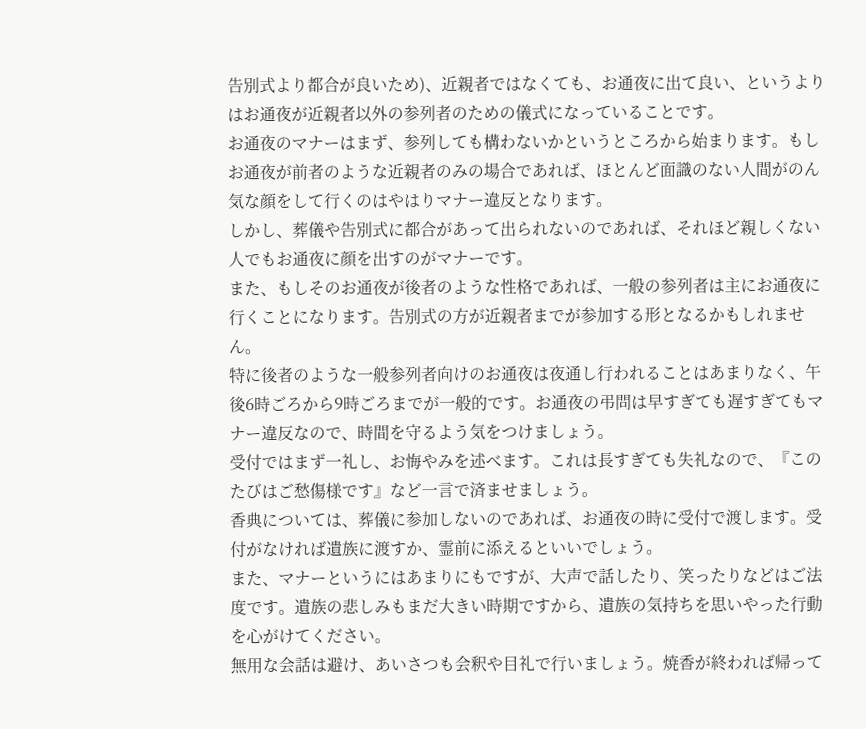告別式より都合が良いため)、近親者ではなくても、お通夜に出て良い、というよりはお通夜が近親者以外の参列者のための儀式になっていることです。
お通夜のマナーはまず、参列しても構わないかというところから始まります。もしお通夜が前者のような近親者のみの場合であれば、ほとんど面識のない人間がのん気な顔をして行くのはやはりマナー違反となります。
しかし、葬儀や告別式に都合があって出られないのであれば、それほど親しくない人でもお通夜に顔を出すのがマナーです。
また、もしそのお通夜が後者のような性格であれば、一般の参列者は主にお通夜に行くことになります。告別式の方が近親者までが参加する形となるかもしれません。
特に後者のような一般参列者向けのお通夜は夜通し行われることはあまりなく、午後6時ごろから9時ごろまでが一般的です。お通夜の弔問は早すぎても遅すぎてもマナー違反なので、時間を守るよう気をつけましょう。
受付ではまず一礼し、お悔やみを述べます。これは長すぎても失礼なので、『このたびはご愁傷様です』など一言で済ませましょう。
香典については、葬儀に参加しないのであれば、お通夜の時に受付で渡します。受付がなければ遺族に渡すか、霊前に添えるといいでしょう。
また、マナーというにはあまりにもですが、大声で話したり、笑ったりなどはご法度です。遺族の悲しみもまだ大きい時期ですから、遺族の気持ちを思いやった行動を心がけてください。
無用な会話は避け、あいさつも会釈や目礼で行いましょう。焼香が終われば帰って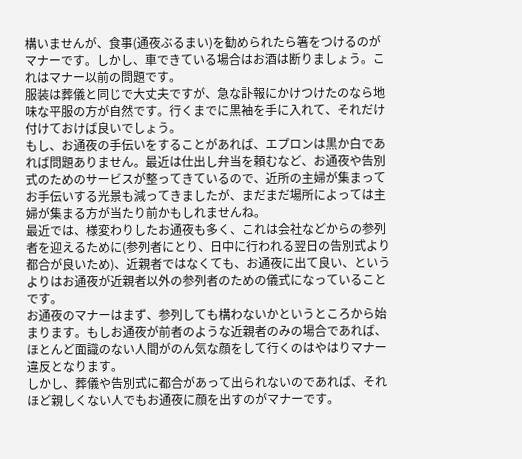構いませんが、食事(通夜ぶるまい)を勧められたら箸をつけるのがマナーです。しかし、車できている場合はお酒は断りましょう。これはマナー以前の問題です。
服装は葬儀と同じで大丈夫ですが、急な訃報にかけつけたのなら地味な平服の方が自然です。行くまでに黒袖を手に入れて、それだけ付けておけば良いでしょう。
もし、お通夜の手伝いをすることがあれば、エプロンは黒か白であれば問題ありません。最近は仕出し弁当を頼むなど、お通夜や告別式のためのサービスが整ってきているので、近所の主婦が集まってお手伝いする光景も減ってきましたが、まだまだ場所によっては主婦が集まる方が当たり前かもしれませんね。
最近では、様変わりしたお通夜も多く、これは会社などからの参列者を迎えるために(参列者にとり、日中に行われる翌日の告別式より都合が良いため)、近親者ではなくても、お通夜に出て良い、というよりはお通夜が近親者以外の参列者のための儀式になっていることです。
お通夜のマナーはまず、参列しても構わないかというところから始まります。もしお通夜が前者のような近親者のみの場合であれば、ほとんど面識のない人間がのん気な顔をして行くのはやはりマナー違反となります。
しかし、葬儀や告別式に都合があって出られないのであれば、それほど親しくない人でもお通夜に顔を出すのがマナーです。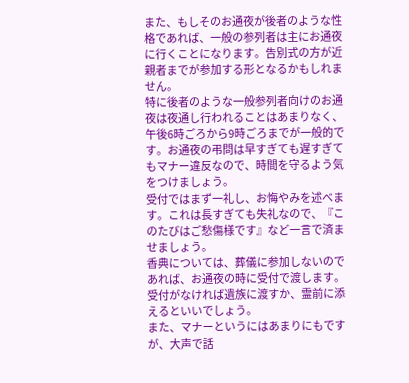また、もしそのお通夜が後者のような性格であれば、一般の参列者は主にお通夜に行くことになります。告別式の方が近親者までが参加する形となるかもしれません。
特に後者のような一般参列者向けのお通夜は夜通し行われることはあまりなく、午後6時ごろから9時ごろまでが一般的です。お通夜の弔問は早すぎても遅すぎてもマナー違反なので、時間を守るよう気をつけましょう。
受付ではまず一礼し、お悔やみを述べます。これは長すぎても失礼なので、『このたびはご愁傷様です』など一言で済ませましょう。
香典については、葬儀に参加しないのであれば、お通夜の時に受付で渡します。受付がなければ遺族に渡すか、霊前に添えるといいでしょう。
また、マナーというにはあまりにもですが、大声で話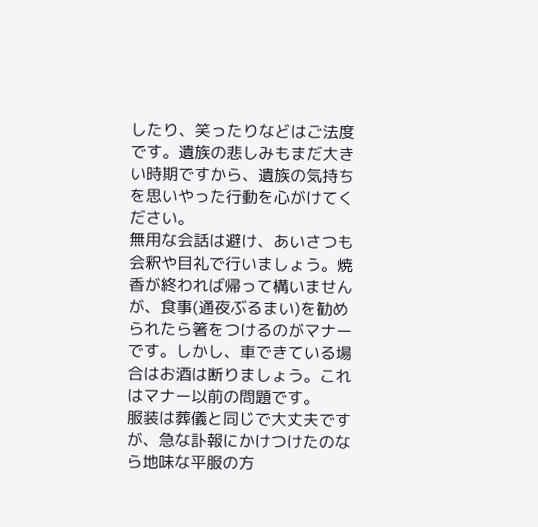したり、笑ったりなどはご法度です。遺族の悲しみもまだ大きい時期ですから、遺族の気持ちを思いやった行動を心がけてください。
無用な会話は避け、あいさつも会釈や目礼で行いましょう。焼香が終われば帰って構いませんが、食事(通夜ぶるまい)を勧められたら箸をつけるのがマナーです。しかし、車できている場合はお酒は断りましょう。これはマナー以前の問題です。
服装は葬儀と同じで大丈夫ですが、急な訃報にかけつけたのなら地味な平服の方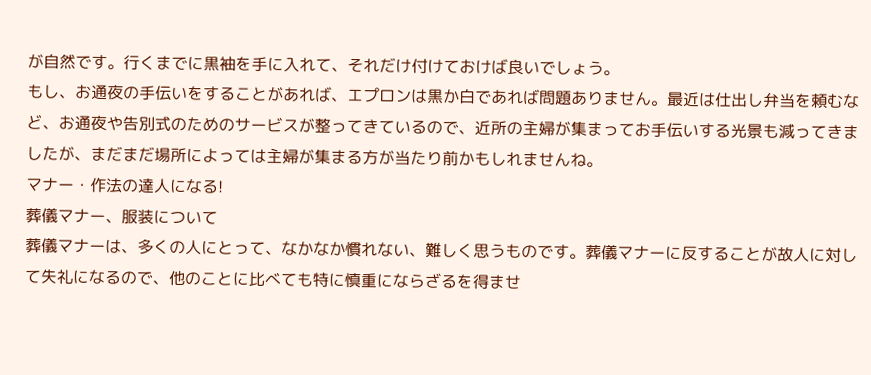が自然です。行くまでに黒袖を手に入れて、それだけ付けておけば良いでしょう。
もし、お通夜の手伝いをすることがあれば、エプロンは黒か白であれば問題ありません。最近は仕出し弁当を頼むなど、お通夜や告別式のためのサービスが整ってきているので、近所の主婦が集まってお手伝いする光景も減ってきましたが、まだまだ場所によっては主婦が集まる方が当たり前かもしれませんね。
マナー・作法の達人になる!
葬儀マナー、服装について
葬儀マナーは、多くの人にとって、なかなか慣れない、難しく思うものです。葬儀マナーに反することが故人に対して失礼になるので、他のことに比べても特に慎重にならざるを得ませ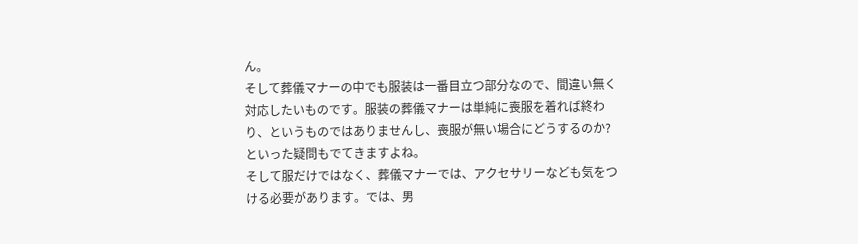ん。
そして葬儀マナーの中でも服装は一番目立つ部分なので、間違い無く対応したいものです。服装の葬儀マナーは単純に喪服を着れば終わり、というものではありませんし、喪服が無い場合にどうするのか?といった疑問もでてきますよね。
そして服だけではなく、葬儀マナーでは、アクセサリーなども気をつける必要があります。では、男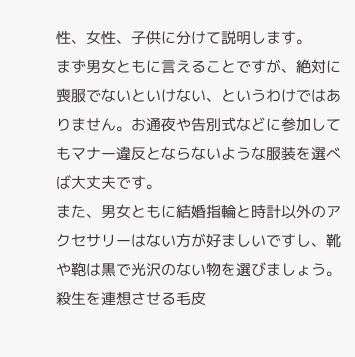性、女性、子供に分けて説明します。
まず男女ともに言えることですが、絶対に喪服でないといけない、というわけではありません。お通夜や告別式などに参加してもマナー違反とならないような服装を選べば大丈夫です。
また、男女ともに結婚指輪と時計以外のアクセサリーはない方が好ましいですし、靴や鞄は黒で光沢のない物を選びましょう。殺生を連想させる毛皮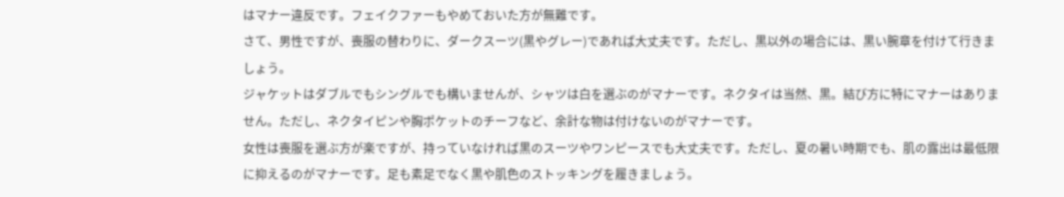はマナー違反です。フェイクファーもやめておいた方が無難です。
さて、男性ですが、喪服の替わりに、ダークスーツ(黒やグレー)であれば大丈夫です。ただし、黒以外の場合には、黒い腕章を付けて行きましょう。
ジャケットはダブルでもシングルでも構いませんが、シャツは白を選ぶのがマナーです。ネクタイは当然、黒。結び方に特にマナーはありません。ただし、ネクタイピンや胸ポケットのチーフなど、余計な物は付けないのがマナーです。
女性は喪服を選ぶ方が楽ですが、持っていなければ黒のスーツやワンピースでも大丈夫です。ただし、夏の暑い時期でも、肌の露出は最低限に抑えるのがマナーです。足も素足でなく黒や肌色のストッキングを履きましょう。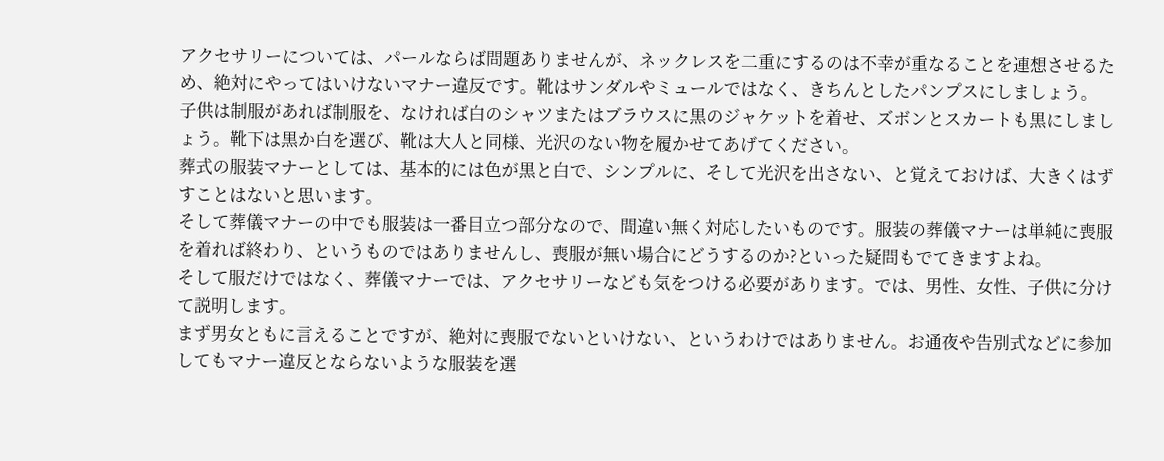アクセサリーについては、パールならば問題ありませんが、ネックレスを二重にするのは不幸が重なることを連想させるため、絶対にやってはいけないマナー違反です。靴はサンダルやミュールではなく、きちんとしたパンプスにしましょう。
子供は制服があれば制服を、なければ白のシャツまたはブラウスに黒のジャケットを着せ、ズボンとスカートも黒にしましょう。靴下は黒か白を選び、靴は大人と同様、光沢のない物を履かせてあげてください。
葬式の服装マナーとしては、基本的には色が黒と白で、シンプルに、そして光沢を出さない、と覚えておけば、大きくはずすことはないと思います。
そして葬儀マナーの中でも服装は一番目立つ部分なので、間違い無く対応したいものです。服装の葬儀マナーは単純に喪服を着れば終わり、というものではありませんし、喪服が無い場合にどうするのか?といった疑問もでてきますよね。
そして服だけではなく、葬儀マナーでは、アクセサリーなども気をつける必要があります。では、男性、女性、子供に分けて説明します。
まず男女ともに言えることですが、絶対に喪服でないといけない、というわけではありません。お通夜や告別式などに参加してもマナー違反とならないような服装を選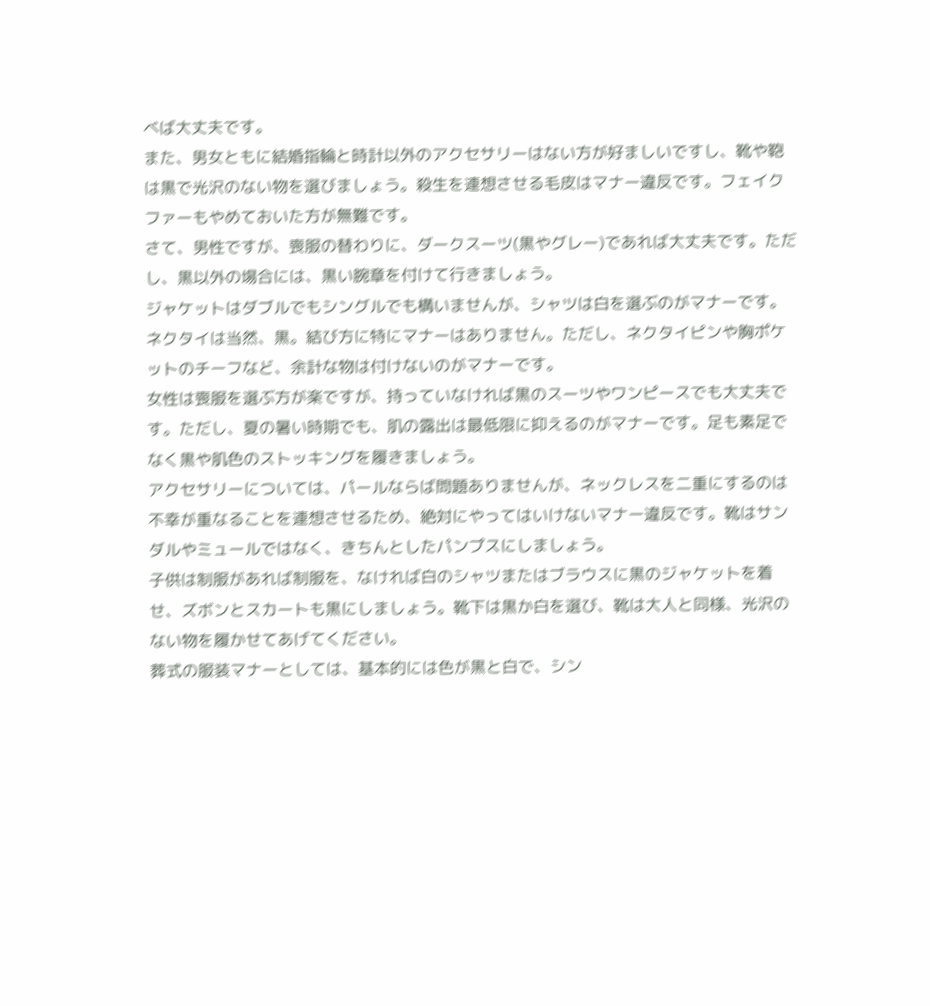べば大丈夫です。
また、男女ともに結婚指輪と時計以外のアクセサリーはない方が好ましいですし、靴や鞄は黒で光沢のない物を選びましょう。殺生を連想させる毛皮はマナー違反です。フェイクファーもやめておいた方が無難です。
さて、男性ですが、喪服の替わりに、ダークスーツ(黒やグレー)であれば大丈夫です。ただし、黒以外の場合には、黒い腕章を付けて行きましょう。
ジャケットはダブルでもシングルでも構いませんが、シャツは白を選ぶのがマナーです。ネクタイは当然、黒。結び方に特にマナーはありません。ただし、ネクタイピンや胸ポケットのチーフなど、余計な物は付けないのがマナーです。
女性は喪服を選ぶ方が楽ですが、持っていなければ黒のスーツやワンピースでも大丈夫です。ただし、夏の暑い時期でも、肌の露出は最低限に抑えるのがマナーです。足も素足でなく黒や肌色のストッキングを履きましょう。
アクセサリーについては、パールならば問題ありませんが、ネックレスを二重にするのは不幸が重なることを連想させるため、絶対にやってはいけないマナー違反です。靴はサンダルやミュールではなく、きちんとしたパンプスにしましょう。
子供は制服があれば制服を、なければ白のシャツまたはブラウスに黒のジャケットを着せ、ズボンとスカートも黒にしましょう。靴下は黒か白を選び、靴は大人と同様、光沢のない物を履かせてあげてください。
葬式の服装マナーとしては、基本的には色が黒と白で、シン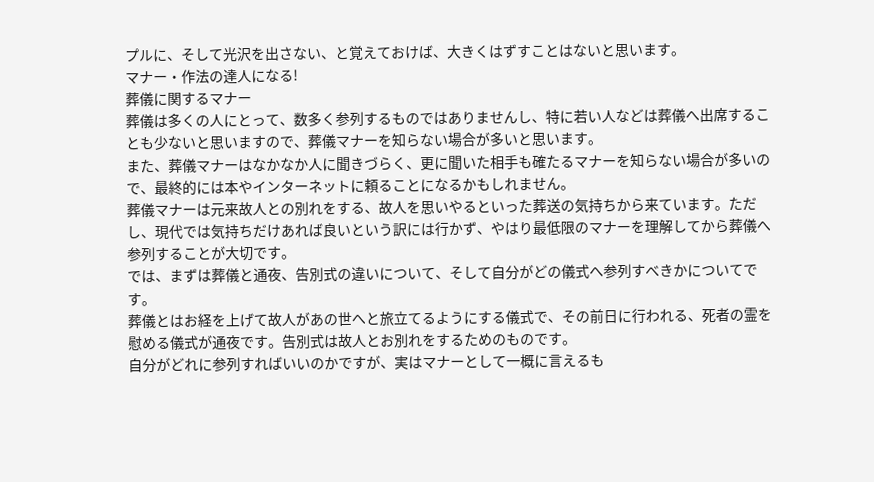プルに、そして光沢を出さない、と覚えておけば、大きくはずすことはないと思います。
マナー・作法の達人になる!
葬儀に関するマナー
葬儀は多くの人にとって、数多く参列するものではありませんし、特に若い人などは葬儀へ出席することも少ないと思いますので、葬儀マナーを知らない場合が多いと思います。
また、葬儀マナーはなかなか人に聞きづらく、更に聞いた相手も確たるマナーを知らない場合が多いので、最終的には本やインターネットに頼ることになるかもしれません。
葬儀マナーは元来故人との別れをする、故人を思いやるといった葬送の気持ちから来ています。ただし、現代では気持ちだけあれば良いという訳には行かず、やはり最低限のマナーを理解してから葬儀へ参列することが大切です。
では、まずは葬儀と通夜、告別式の違いについて、そして自分がどの儀式へ参列すべきかについてです。
葬儀とはお経を上げて故人があの世へと旅立てるようにする儀式で、その前日に行われる、死者の霊を慰める儀式が通夜です。告別式は故人とお別れをするためのものです。
自分がどれに参列すればいいのかですが、実はマナーとして一概に言えるも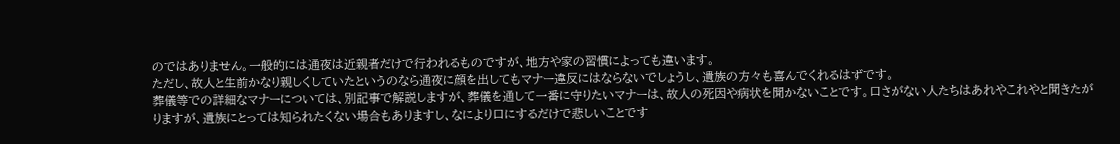のではありません。一般的には通夜は近親者だけで行われるものですが、地方や家の習慣によっても違います。
ただし、故人と生前かなり親しくしていたというのなら通夜に顔を出してもマナー違反にはならないでしょうし、遺族の方々も喜んでくれるはずです。
葬儀等での詳細なマナーについては、別記事で解説しますが、葬儀を通して一番に守りたいマナーは、故人の死因や病状を聞かないことです。口さがない人たちはあれやこれやと聞きたがりますが、遺族にとっては知られたくない場合もありますし、なにより口にするだけで悲しいことです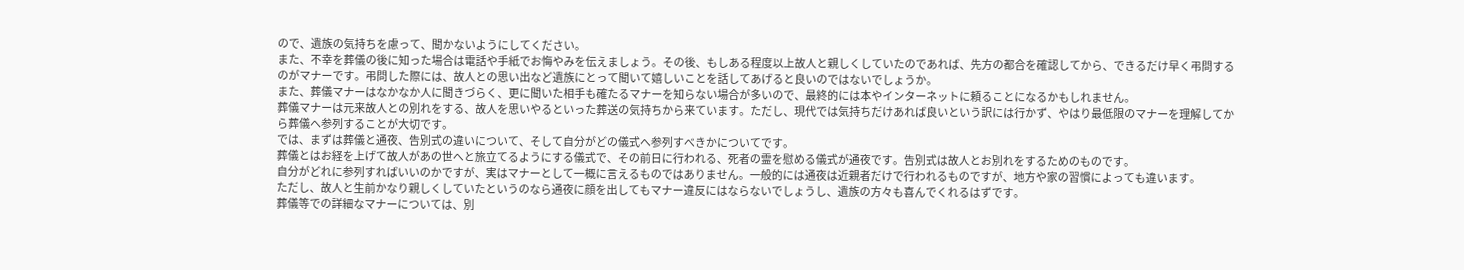ので、遺族の気持ちを慮って、聞かないようにしてください。
また、不幸を葬儀の後に知った場合は電話や手紙でお悔やみを伝えましょう。その後、もしある程度以上故人と親しくしていたのであれば、先方の都合を確認してから、できるだけ早く弔問するのがマナーです。弔問した際には、故人との思い出など遺族にとって聞いて嬉しいことを話してあげると良いのではないでしょうか。
また、葬儀マナーはなかなか人に聞きづらく、更に聞いた相手も確たるマナーを知らない場合が多いので、最終的には本やインターネットに頼ることになるかもしれません。
葬儀マナーは元来故人との別れをする、故人を思いやるといった葬送の気持ちから来ています。ただし、現代では気持ちだけあれば良いという訳には行かず、やはり最低限のマナーを理解してから葬儀へ参列することが大切です。
では、まずは葬儀と通夜、告別式の違いについて、そして自分がどの儀式へ参列すべきかについてです。
葬儀とはお経を上げて故人があの世へと旅立てるようにする儀式で、その前日に行われる、死者の霊を慰める儀式が通夜です。告別式は故人とお別れをするためのものです。
自分がどれに参列すればいいのかですが、実はマナーとして一概に言えるものではありません。一般的には通夜は近親者だけで行われるものですが、地方や家の習慣によっても違います。
ただし、故人と生前かなり親しくしていたというのなら通夜に顔を出してもマナー違反にはならないでしょうし、遺族の方々も喜んでくれるはずです。
葬儀等での詳細なマナーについては、別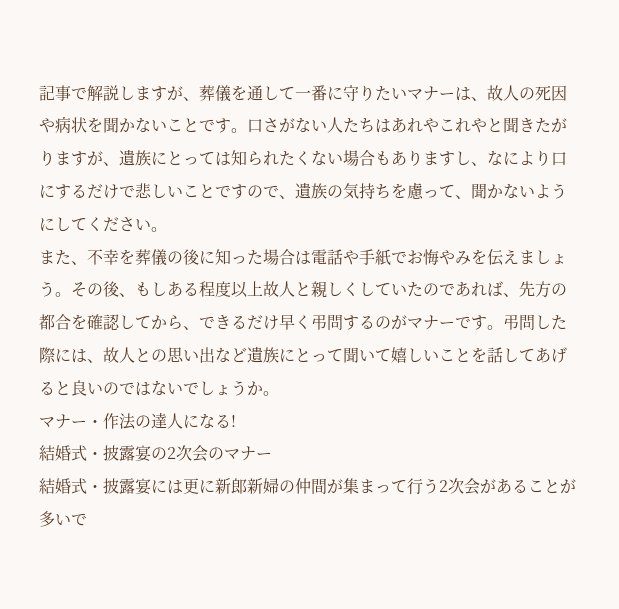記事で解説しますが、葬儀を通して一番に守りたいマナーは、故人の死因や病状を聞かないことです。口さがない人たちはあれやこれやと聞きたがりますが、遺族にとっては知られたくない場合もありますし、なにより口にするだけで悲しいことですので、遺族の気持ちを慮って、聞かないようにしてください。
また、不幸を葬儀の後に知った場合は電話や手紙でお悔やみを伝えましょう。その後、もしある程度以上故人と親しくしていたのであれば、先方の都合を確認してから、できるだけ早く弔問するのがマナーです。弔問した際には、故人との思い出など遺族にとって聞いて嬉しいことを話してあげると良いのではないでしょうか。
マナー・作法の達人になる!
結婚式・披露宴の2次会のマナー
結婚式・披露宴には更に新郎新婦の仲間が集まって行う2次会があることが多いで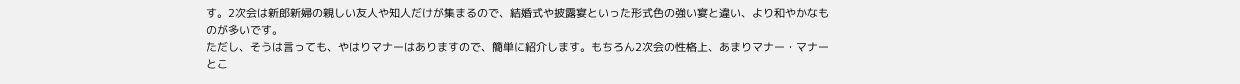す。2次会は新郎新婦の親しい友人や知人だけが集まるので、結婚式や披露宴といった形式色の強い宴と違い、より和やかなものが多いです。
ただし、そうは言っても、やはりマナーはありますので、簡単に紹介します。もちろん2次会の性格上、あまりマナー・マナーとこ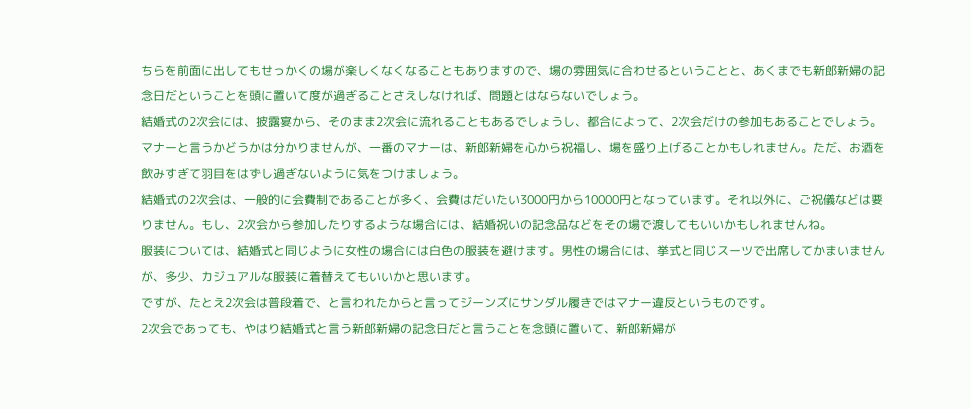ちらを前面に出してもせっかくの場が楽しくなくなることもありますので、場の雰囲気に合わせるということと、あくまでも新郎新婦の記念日だということを頭に置いて度が過ぎることさえしなければ、問題とはならないでしょう。
結婚式の2次会には、披露宴から、そのまま2次会に流れることもあるでしょうし、都合によって、2次会だけの参加もあることでしょう。
マナーと言うかどうかは分かりませんが、一番のマナーは、新郎新婦を心から祝福し、場を盛り上げることかもしれません。ただ、お酒を飲みすぎて羽目をはずし過ぎないように気をつけましょう。
結婚式の2次会は、一般的に会費制であることが多く、会費はだいたい3000円から10000円となっています。それ以外に、ご祝儀などは要りません。もし、2次会から参加したりするような場合には、結婚祝いの記念品などをその場で渡してもいいかもしれませんね。
服装については、結婚式と同じように女性の場合には白色の服装を避けます。男性の場合には、挙式と同じスーツで出席してかまいませんが、多少、カジュアルな服装に着替えてもいいかと思います。
ですが、たとえ2次会は普段着で、と言われたからと言ってジーンズにサンダル履きではマナー違反というものです。
2次会であっても、やはり結婚式と言う新郎新婦の記念日だと言うことを念頭に置いて、新郎新婦が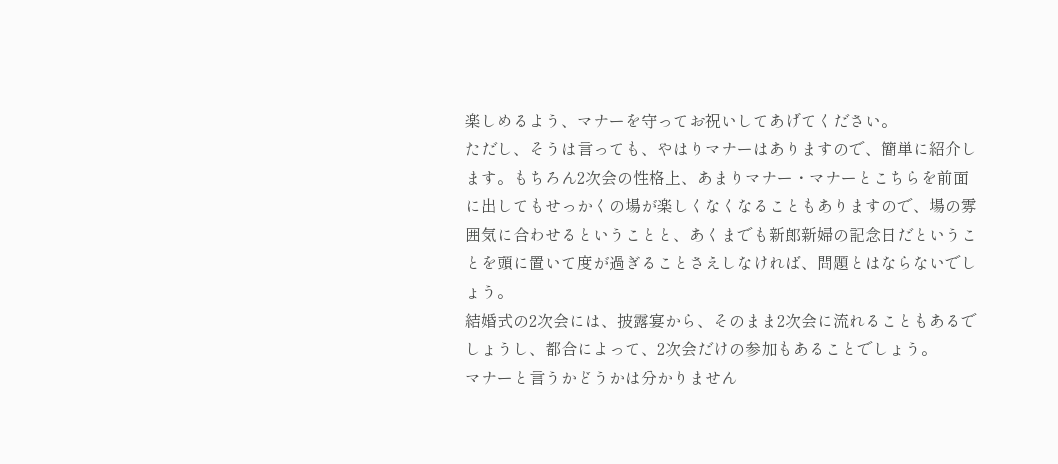楽しめるよう、マナーを守ってお祝いしてあげてください。
ただし、そうは言っても、やはりマナーはありますので、簡単に紹介します。もちろん2次会の性格上、あまりマナー・マナーとこちらを前面に出してもせっかくの場が楽しくなくなることもありますので、場の雰囲気に合わせるということと、あくまでも新郎新婦の記念日だということを頭に置いて度が過ぎることさえしなければ、問題とはならないでしょう。
結婚式の2次会には、披露宴から、そのまま2次会に流れることもあるでしょうし、都合によって、2次会だけの参加もあることでしょう。
マナーと言うかどうかは分かりません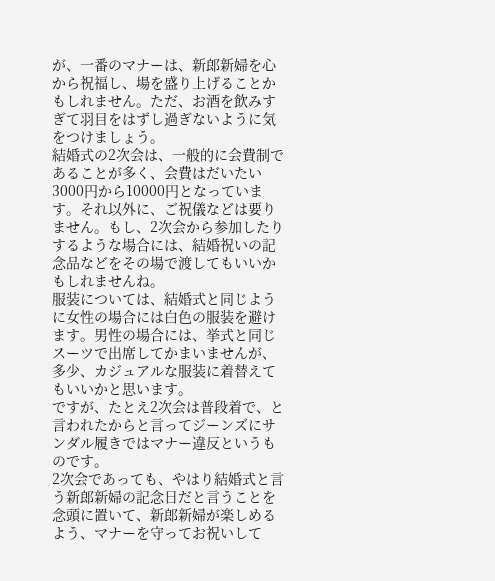が、一番のマナーは、新郎新婦を心から祝福し、場を盛り上げることかもしれません。ただ、お酒を飲みすぎて羽目をはずし過ぎないように気をつけましょう。
結婚式の2次会は、一般的に会費制であることが多く、会費はだいたい3000円から10000円となっています。それ以外に、ご祝儀などは要りません。もし、2次会から参加したりするような場合には、結婚祝いの記念品などをその場で渡してもいいかもしれませんね。
服装については、結婚式と同じように女性の場合には白色の服装を避けます。男性の場合には、挙式と同じスーツで出席してかまいませんが、多少、カジュアルな服装に着替えてもいいかと思います。
ですが、たとえ2次会は普段着で、と言われたからと言ってジーンズにサンダル履きではマナー違反というものです。
2次会であっても、やはり結婚式と言う新郎新婦の記念日だと言うことを念頭に置いて、新郎新婦が楽しめるよう、マナーを守ってお祝いして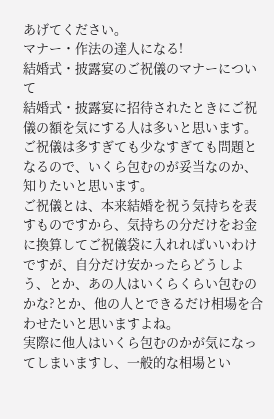あげてください。
マナー・作法の達人になる!
結婚式・披露宴のご祝儀のマナーについて
結婚式・披露宴に招待されたときにご祝儀の額を気にする人は多いと思います。ご祝儀は多すぎても少なすぎても問題となるので、いくら包むのが妥当なのか、知りたいと思います。
ご祝儀とは、本来結婚を祝う気持ちを表すものですから、気持ちの分だけをお金に換算してご祝儀袋に入れればいいわけですが、自分だけ安かったらどうしよう、とか、あの人はいくらくらい包むのかな?とか、他の人とできるだけ相場を合わせたいと思いますよね。
実際に他人はいくら包むのかが気になってしまいますし、一般的な相場とい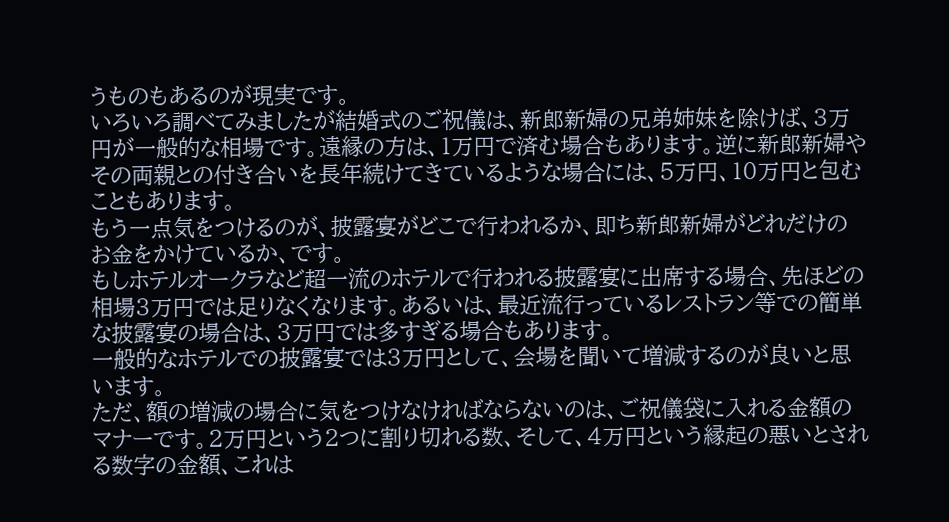うものもあるのが現実です。
いろいろ調べてみましたが結婚式のご祝儀は、新郎新婦の兄弟姉妹を除けば、3万円が一般的な相場です。遠縁の方は、1万円で済む場合もあります。逆に新郎新婦やその両親との付き合いを長年続けてきているような場合には、5万円、10万円と包むこともあります。
もう一点気をつけるのが、披露宴がどこで行われるか、即ち新郎新婦がどれだけのお金をかけているか、です。
もしホテルオークラなど超一流のホテルで行われる披露宴に出席する場合、先ほどの相場3万円では足りなくなります。あるいは、最近流行っているレストラン等での簡単な披露宴の場合は、3万円では多すぎる場合もあります。
一般的なホテルでの披露宴では3万円として、会場を聞いて増減するのが良いと思います。
ただ、額の増減の場合に気をつけなければならないのは、ご祝儀袋に入れる金額のマナーです。2万円という2つに割り切れる数、そして、4万円という縁起の悪いとされる数字の金額、これは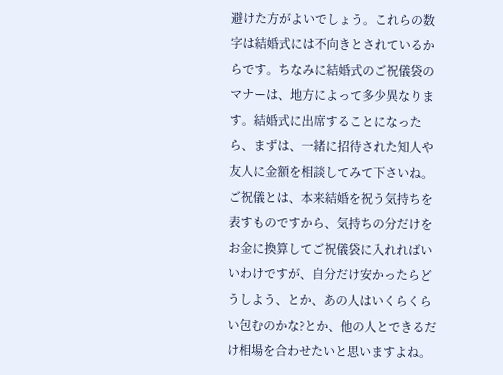避けた方がよいでしょう。これらの数字は結婚式には不向きとされているからです。ちなみに結婚式のご祝儀袋のマナーは、地方によって多少異なります。結婚式に出席することになったら、まずは、一緒に招待された知人や友人に金額を相談してみて下さいね。
ご祝儀とは、本来結婚を祝う気持ちを表すものですから、気持ちの分だけをお金に換算してご祝儀袋に入れればいいわけですが、自分だけ安かったらどうしよう、とか、あの人はいくらくらい包むのかな?とか、他の人とできるだけ相場を合わせたいと思いますよね。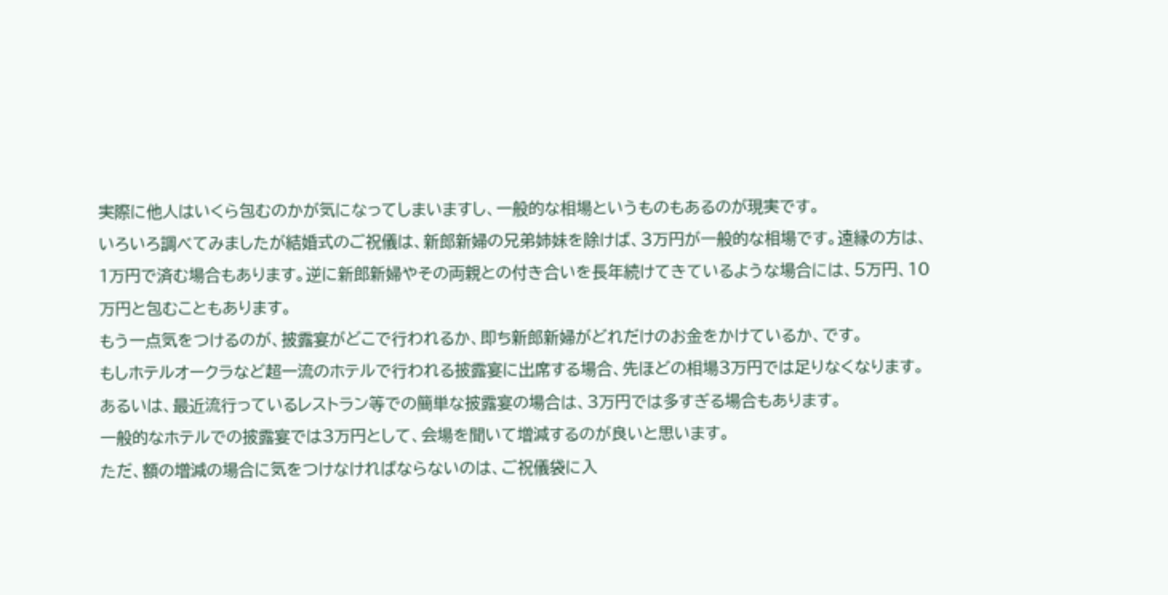実際に他人はいくら包むのかが気になってしまいますし、一般的な相場というものもあるのが現実です。
いろいろ調べてみましたが結婚式のご祝儀は、新郎新婦の兄弟姉妹を除けば、3万円が一般的な相場です。遠縁の方は、1万円で済む場合もあります。逆に新郎新婦やその両親との付き合いを長年続けてきているような場合には、5万円、10万円と包むこともあります。
もう一点気をつけるのが、披露宴がどこで行われるか、即ち新郎新婦がどれだけのお金をかけているか、です。
もしホテルオークラなど超一流のホテルで行われる披露宴に出席する場合、先ほどの相場3万円では足りなくなります。あるいは、最近流行っているレストラン等での簡単な披露宴の場合は、3万円では多すぎる場合もあります。
一般的なホテルでの披露宴では3万円として、会場を聞いて増減するのが良いと思います。
ただ、額の増減の場合に気をつけなければならないのは、ご祝儀袋に入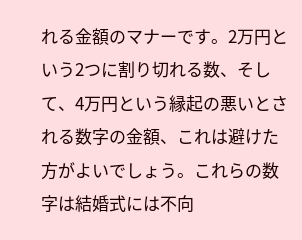れる金額のマナーです。2万円という2つに割り切れる数、そして、4万円という縁起の悪いとされる数字の金額、これは避けた方がよいでしょう。これらの数字は結婚式には不向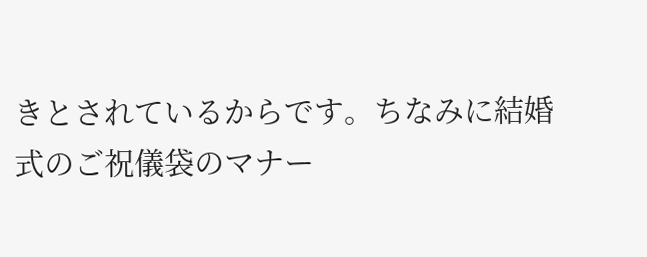きとされているからです。ちなみに結婚式のご祝儀袋のマナー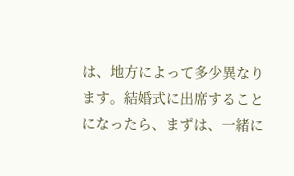は、地方によって多少異なります。結婚式に出席することになったら、まずは、一緒に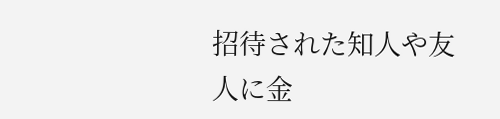招待された知人や友人に金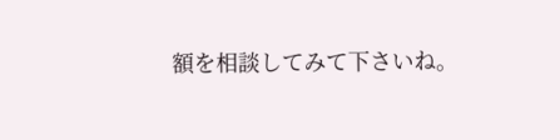額を相談してみて下さいね。